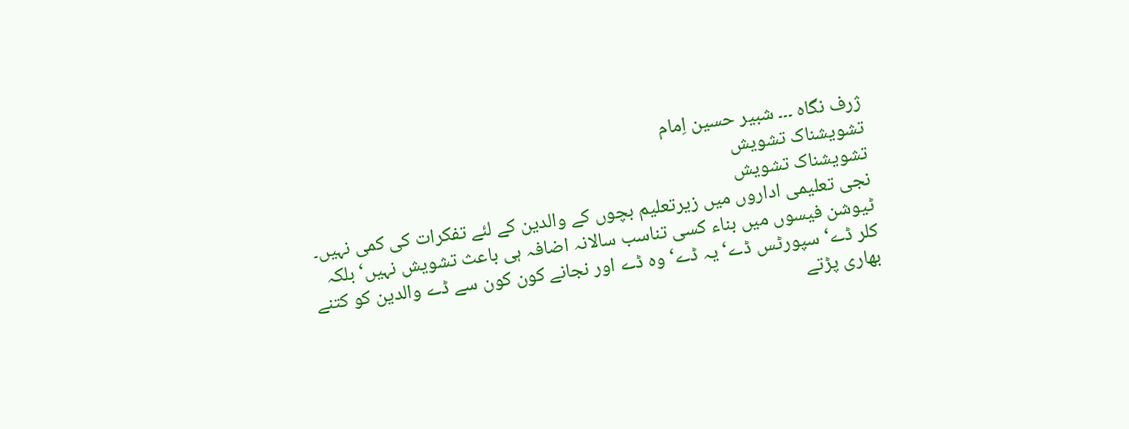ژرف نگاہ ۔۔۔ شبیر حسین اِمام
تشویشناک تشویش
تشویشناک تشویش
نجی تعلیمی اداروں میں زیرتعلیم بچوں کے والدین کے لئے تفکرات کی کمی نہیں۔
ٹیوشن فیسوں میں بناء کسی تناسب سالانہ اضافہ ہی باعث تشویش نہیں‘ بلکہ
کلر ڈے‘ سپورٹس ڈے‘ یہ ڈے‘ وہ ڈے اور نجانے کون کون سے ڈے والدین کو کتنے
بھاری پڑتے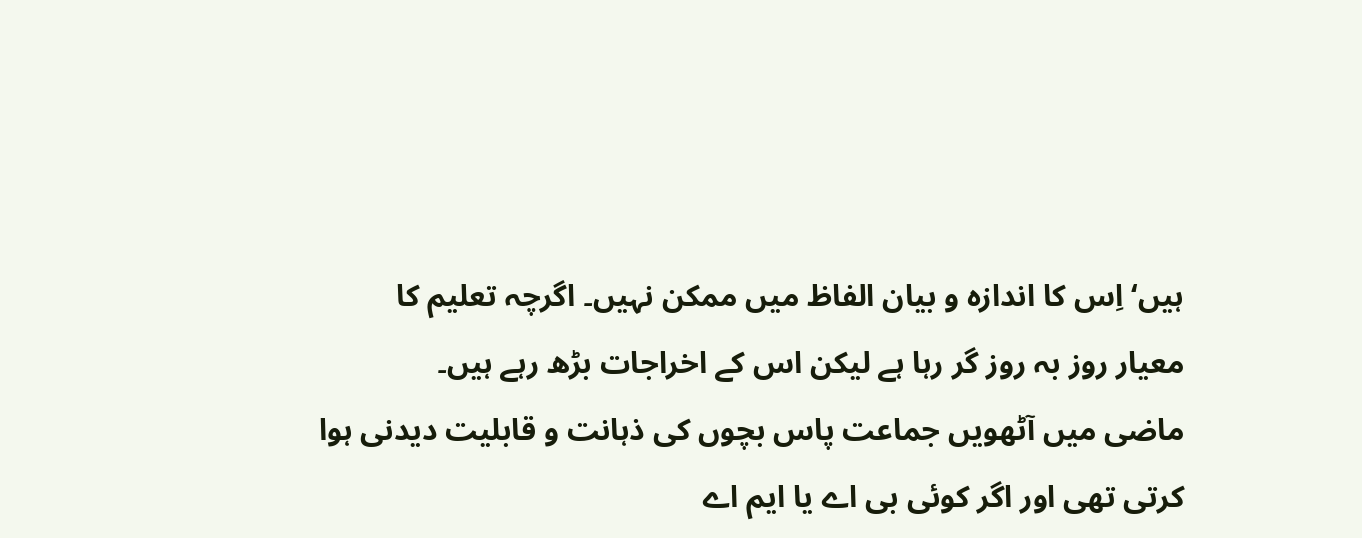ہیں‘ اِس کا اندازہ و بیان الفاظ میں ممکن نہیں۔ اگرچہ تعلیم کا
معیار روز بہ روز گر رہا ہے لیکن اس کے اخراجات بڑھ رہے ہیں۔
ماضی میں آٹھویں جماعت پاس بچوں کی ذہانت و قابلیت دیدنی ہوا کرتی تھی اور اگر کوئی بی اے یا ایم اے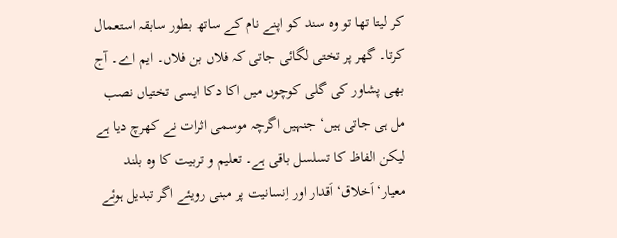کر لیتا تھا تو وہ سند کو اپنے نام کے ساتھ بطور سابقہ استعمال کرتا۔ گھر پر تختی لگائی جاتی کہ فلاں بن فلاں۔ ایم اے۔ آج بھی پشاور کی گلی کوچوں میں اکا دکا ایسی تختیاں نصب مل ہی جاتی ہیں‘ جنہیں اگرچہ موسمی اثرات نے کھرچ دیا ہے لیکن الفاظ کا تسلسل باقی ہے۔ تعلیم و تربیت کا وہ بلند معیار‘ اَخلاق‘ اَقدار اور اِنسانیت پر مبنی رویئے اگر تبدیل ہوئے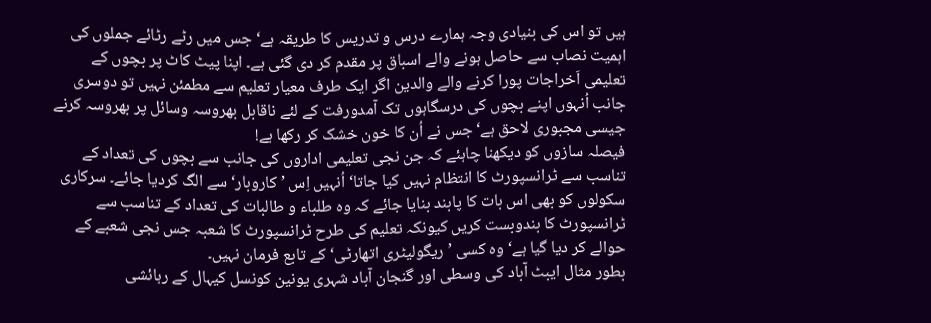ہیں تو اس کی بنیادی وجہ ہمارے درس و تدریس کا طریقہ ہے‘ جس میں رٹے رٹائے جملوں کی اہمیت نصاب سے حاصل ہونے والے اسباق پر مقدم کر دی گئی ہے۔ اپنا پیٹ کاٹ پر بچوں کے تعلیمی اَخراجات پورا کرنے والے والدین اگر ایک طرف معیار تعلیم سے مطمئن نہیں تو دوسری جانب اُنہوں اپنے بچوں کی درسگاہوں تک آمدورفت کے لئے ناقابل بھروسہ وسائل پر بھروسہ کرنے جیسی مجبوری لاحق ہے‘ جس نے اُن کا خون خشک کر رکھا ہے!
فیصلہ سازوں کو دیکھنا چاہئے کہ جن نجی تعلیمی اداروں کی جانب سے بچوں کی تعداد کے تناسب سے ٹرانسپورٹ کا انتظام نہیں کیا جاتا‘ اُنہیں اِس ’کاروبار‘ سے الگ کردیا جائے۔ سرکاری سکولوں کو بھی اس بات کا پابند بنایا جائے کہ وہ طلباء و طالبات کی تعداد کے تناسب سے ٹرانسپورٹ کا بندوبست کریں کیونکہ تعلیم کی طرح ٹرانسپورٹ کا شعبہ جس نجی شعبے کے حوالے کر دیا گیا ہے‘ وہ کسی ’ریگولیٹری اتھارٹی‘ کے تابع فرمان نہیں۔
بطور مثال ایبٹ آباد کی وسطی اور گنجان آباد شہری یونین کونسل کیہال کے رہائشی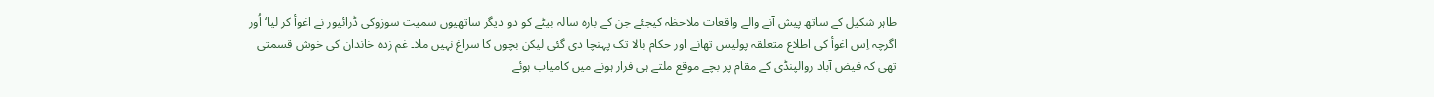طاہر شکیل کے ساتھ پیش آنے والے واقعات ملاحظہ کیجئے جن کے بارہ سالہ بیٹے کو دو دیگر ساتھیوں سمیت سوزوکی ڈرائیور نے اغوأ کر لیا‘ اُور اگرچہ اِس اغوأ کی اطلاع متعلقہ پولیس تھانے اور حکام بالا تک پہنچا دی گئی لیکن بچوں کا سراغ نہیں ملا۔ غم زدہ خاندان کی خوش قسمتی تھی کہ فیض آباد روالپنڈی کے مقام پر بچے موقع ملتے ہی فرار ہونے میں کامیاب ہوئے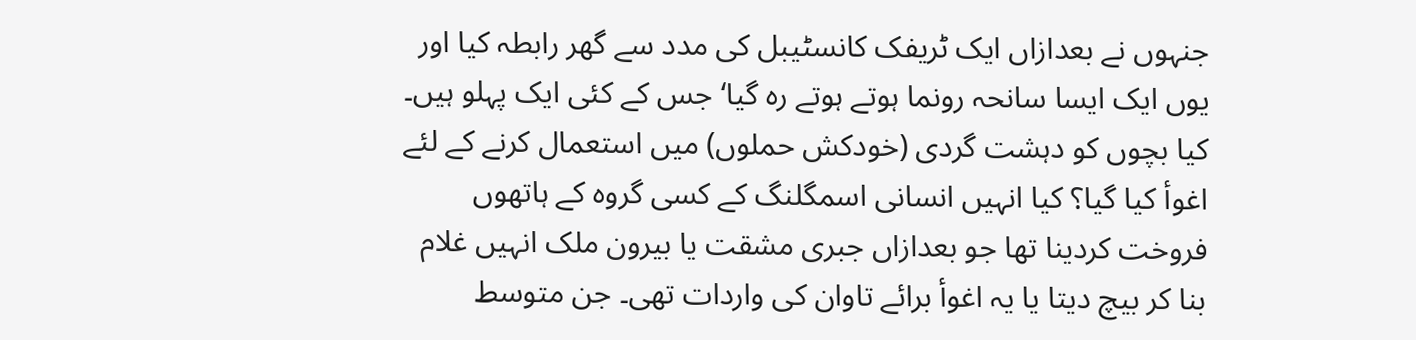جنہوں نے بعدازاں ایک ٹریفک کانسٹیبل کی مدد سے گھر رابطہ کیا اور یوں ایک ایسا سانحہ رونما ہوتے ہوتے رہ گیا‘ جس کے کئی ایک پہلو ہیں۔ کیا بچوں کو دہشت گردی (خودکش حملوں) میں استعمال کرنے کے لئے اغوأ کیا گیا؟ کیا انہیں انسانی اسمگلنگ کے کسی گروہ کے ہاتھوں فروخت کردینا تھا جو بعدازاں جبری مشقت یا بیرون ملک انہیں غلام بنا کر بیچ دیتا یا یہ اغوأ برائے تاوان کی واردات تھی۔ جن متوسط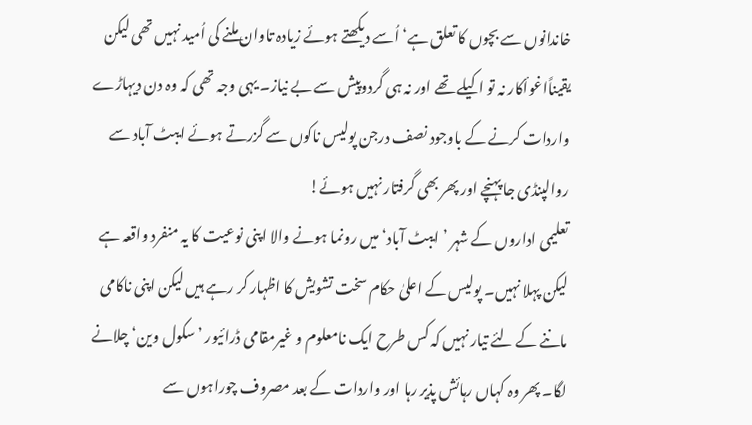خاندانوں سے بچوں کا تعلق ہے‘ اُسے دیکھتے ہوئے زیادہ تاوان ملنے کی اُمید نہیں تھی لیکن یقیناًاغوأکار نہ تو اکیلے تھے اور نہ ہی گردوپیش سے بے نیاز۔ یہی وجہ تھی کہ وہ دن دیہاڑے واردات کرنے کے باوجود نصف درجن پولیس ناکوں سے گزرتے ہوئے ایبٹ آباد سے روالپنڈی جا پہنچے اور پھر بھی گرفتار نہیں ہوئے!
تعلیمی اداروں کے شہر ’ایبٹ آباد‘ میں رونما ہونے والا اپنی نوعیت کا یہ منفرد واقعہ ہے لیکن پہلا نہیں۔ پولیس کے اعلیٰ حکام سخت تشویش کا اظہار کر رہے ہیں لیکن اپنی ناکامی ماننے کے لئے تیار نہیں کہ کس طرح ایک نامعلوم و غیرمقامی ڈرائیور ’سکول وین‘ چلانے لگا۔ پھر وہ کہاں رہائش پذیر رہا اور واردات کے بعد مصروف چوراہوں سے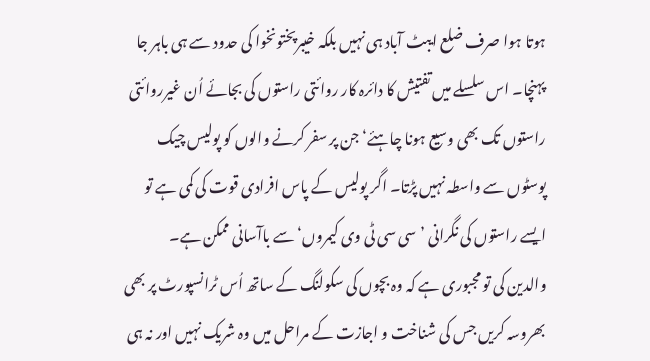ہوتا ہوا صرف ضلع ایبٹ آباد ہی نہیں بلکہ خیبرپختونخوا کی حدود سے ہی باہر جا پہنچا۔ اس سلسلے میں تفتیش کا دائرہ کار روائتی راستوں کی بجائے اُن غیرروائتی راستوں تک بھی وسیع ہونا چاہئے‘ جن پر سفر کرنے والوں کو پولیس چیک پوسٹوں سے واسطہ نہیں پڑتا۔ اگر پولیس کے پاس افرادی قوت کی کمی ہے تو ایسے راستوں کی نگرانی ’سی سی ٹی وی کیمروں‘ سے باآسانی ممکن ہے۔
والدین کی تو مجبوری ہے کہ وہ بچوں کی سکولنگ کے ساتھ اُس ٹرانسپورٹ پر بھی بھروسہ کریں جس کی شناخت و اجازت کے مراحل میں وہ شریک نہیں اور نہ ہی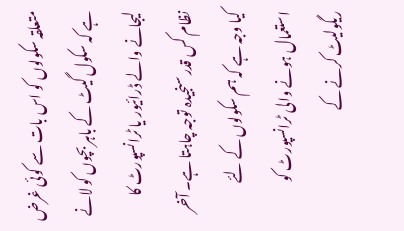متعلقہ سکولوں کو اس بات سے کوئی غرض ہے کہ سکول گیٹ کے باہر بچوں کو لانے لیجانے والے ڈرائیور یا ٹرانسپورٹ کا نظام کس قدر سنجیدہ توجہ چاہتا ہے۔ آخر کیا وجہ ہے کہ ہم سکولوں کے لئے استعمال ہونے والی ٹرانسپورٹ کو ریگولیٹ کرنے کے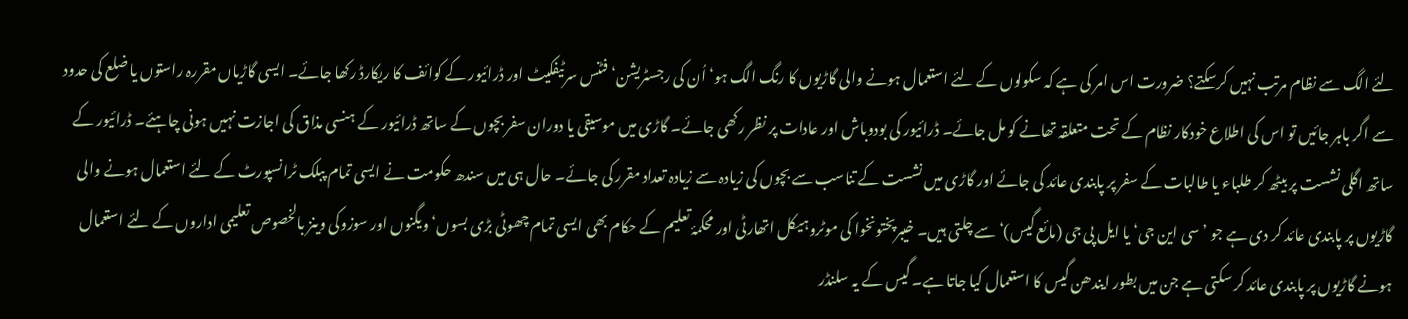لئے الگ سے نظام مرتب نہیں کرسکتے؟ ضرورت اس امر کی ہے کہ سکولوں کے لئے استعمال ہونے والی گاڑیوں کا رنگ الگ ہو‘ اُن کی رجسٹریشن‘ فٹنس سرٹیفکیٹ اور ڈرائیور کے کوائف کا ریکارڈ رکھا جائے۔ ایسی گاڑیاں مقررہ راستوں یا ضلع کی حدود سے اگر باہر جائیں تو اس کی اطلاع خودکار نظام کے تحت متعلقہ تھانے کو مل جائے۔ ڈرائیور کی بودوباش اور عادات پر نظر رکھی جائے۔ گاڑی میں موسیقی یا دوران سفر بچوں کے ساتھ ڈرائیور کے ہنسی مذاق کی اجازت نہیں ہونی چاہئے۔ ڈرائیور کے ساتھ اگلی نشست پر بیٹھ کر طلباء یا طالبات کے سفر پر پابندی عائد کی جائے اور گاڑی میں نشست کے تناسب سے بچوں کی زیادہ سے زیادہ تعداد مقرر کی جائے۔ حال ہی میں سندھ حکومت نے ایسی تمام پبلک ٹرانسپورٹ کے لئے استعمال ہونے والی گاڑیوں پر پابندی عائد کر دی ہے جو ’سی این جی‘ یا ایل پی جی (مائع گیس)‘ سے چلتی ہیں۔ خیبرپختونخوا کی موٹروہیکل اتھارٹی اور محکمۂ تعلیم کے حکام بھی ایسی تمام چھوٹی بڑی بسوں‘ ویگنوں اور سوزوکی وینز بالخصوص تعلیمی اداروں کے لئے استعمال ہونے گاڑیوں پر پابندی عائد کر سکتی ہے جن میں بطور ایندھن گیس کا استعمال کیا جاتا ہے۔ گیس کے یہ سلنڈر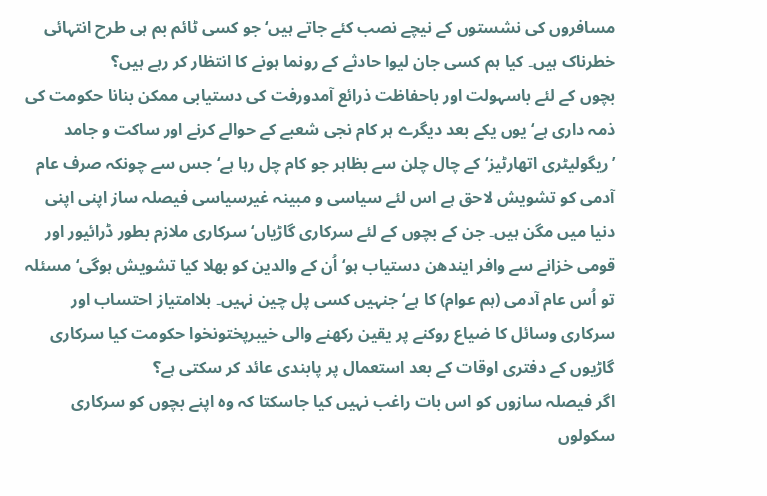مسافروں کی نشستوں کے نیچے نصب کئے جاتے ہیں‘ جو کسی ٹائم بم ہی طرح انتہائی خطرناک ہیں۔ کیا ہم کسی جان لیوا حادثے کے رونما ہونے کا انتظار کر رہے ہیں؟
بچوں کے لئے باسہولت اور باحفاظت ذرائع آمدورفت کی دستیابی ممکن بنانا حکومت کی ذمہ داری ہے‘ یوں یکے بعد دیگرے ہر کام نجی شعبے کے حوالے کرنے اور ساکت و جامد ’ریگولیٹری اتھارٹیز‘ کے چال چلن سے بظاہر جو کام چل رہا ہے‘ جس سے چونکہ صرف عام آدمی کو تشویش لاحق ہے اس لئے سیاسی و مبینہ غیرسیاسی فیصلہ ساز اپنی اپنی دنیا میں مگن ہیں۔ جن کے بچوں کے لئے سرکاری گاڑیاں‘ سرکاری ملازم بطور ڈرائیور اور قومی خزانے سے وافر ایندھن دستیاب ہو‘ اُن کے والدین کو بھلا کیا تشویش ہوگی‘ مسئلہ تو اُس عام آدمی (ہم عوام) کا ہے‘ جنہیں کسی پل چین نہیں۔ بلاامتیاز احتساب اور سرکاری وسائل کا ضیاع روکنے پر یقین رکھنے والی خیبرپختونخوا حکومت کیا سرکاری گاڑیوں کے دفتری اوقات کے بعد استعمال پر پابندی عائد کر سکتی ہے؟
اگر فیصلہ سازوں کو اس بات راغب نہیں کیا جاسکتا کہ وہ اپنے بچوں کو سرکاری سکولوں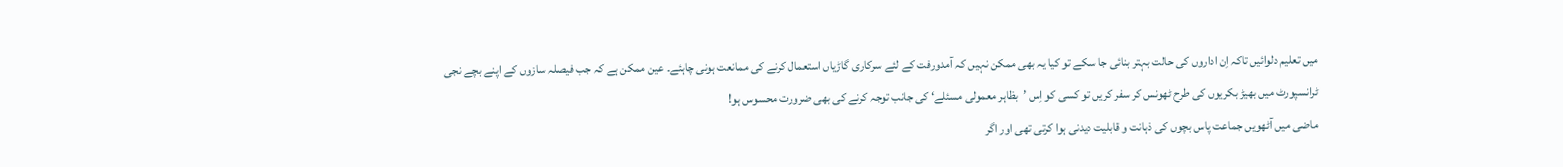میں تعلیم دلوائیں تاکہ اِن اداروں کی حالت بہتر بنائی جا سکے تو کیا یہ بھی ممکن نہیں کہ آمدورفت کے لئے سرکاری گاڑیاں استعمال کرنے کی ممانعت ہونی چاہئے۔ عین ممکن ہے کہ جب فیصلہ سازوں کے اپنے بچے نجی ٹرانسپورٹ میں بھیڑ بکریوں کی طرح ٹھونس کر سفر کریں تو کسی کو اِس ’بظاہر معمولی مسئلے‘ کی جانب توجہ کرنے کی بھی ضرورت محسوس ہو!
ماضی میں آٹھویں جماعت پاس بچوں کی ذہانت و قابلیت دیدنی ہوا کرتی تھی اور اگر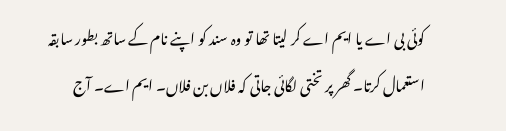کوئی بی اے یا ایم اے کر لیتا تھا تو وہ سند کو اپنے نام کے ساتھ بطور سابقہ استعمال کرتا۔ گھر پر تختی لگائی جاتی کہ فلاں بن فلاں۔ ایم اے۔ آج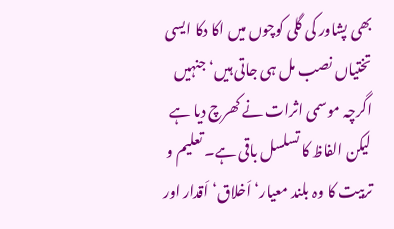بھی پشاور کی گلی کوچوں میں اکا دکا ایسی تختیاں نصب مل ہی جاتی ہیں‘ جنہیں اگرچہ موسمی اثرات نے کھرچ دیا ہے لیکن الفاظ کا تسلسل باقی ہے۔ تعلیم و تربیت کا وہ بلند معیار‘ اَخلاق‘ اَقدار اور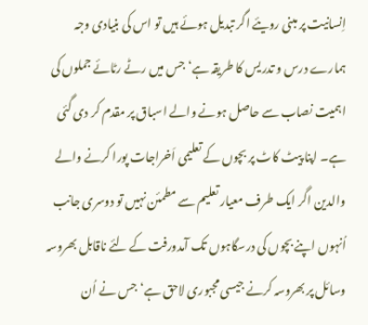اِنسانیت پر مبنی رویئے اگر تبدیل ہوئے ہیں تو اس کی بنیادی وجہ ہمارے درس و تدریس کا طریقہ ہے‘ جس میں رٹے رٹائے جملوں کی اہمیت نصاب سے حاصل ہونے والے اسباق پر مقدم کر دی گئی ہے۔ اپنا پیٹ کاٹ پر بچوں کے تعلیمی اَخراجات پورا کرنے والے والدین اگر ایک طرف معیار تعلیم سے مطمئن نہیں تو دوسری جانب اُنہوں اپنے بچوں کی درسگاہوں تک آمدورفت کے لئے ناقابل بھروسہ وسائل پر بھروسہ کرنے جیسی مجبوری لاحق ہے‘ جس نے اُن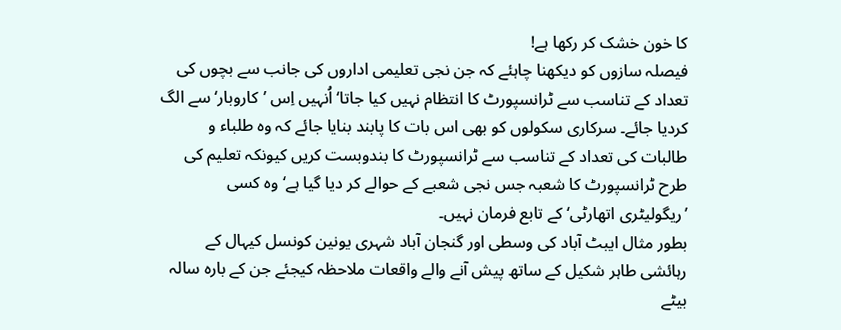کا خون خشک کر رکھا ہے!
فیصلہ سازوں کو دیکھنا چاہئے کہ جن نجی تعلیمی اداروں کی جانب سے بچوں کی تعداد کے تناسب سے ٹرانسپورٹ کا انتظام نہیں کیا جاتا‘ اُنہیں اِس ’کاروبار‘ سے الگ کردیا جائے۔ سرکاری سکولوں کو بھی اس بات کا پابند بنایا جائے کہ وہ طلباء و طالبات کی تعداد کے تناسب سے ٹرانسپورٹ کا بندوبست کریں کیونکہ تعلیم کی طرح ٹرانسپورٹ کا شعبہ جس نجی شعبے کے حوالے کر دیا گیا ہے‘ وہ کسی ’ریگولیٹری اتھارٹی‘ کے تابع فرمان نہیں۔
بطور مثال ایبٹ آباد کی وسطی اور گنجان آباد شہری یونین کونسل کیہال کے رہائشی طاہر شکیل کے ساتھ پیش آنے والے واقعات ملاحظہ کیجئے جن کے بارہ سالہ بیٹے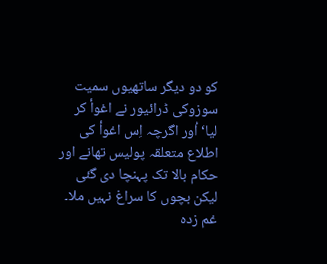کو دو دیگر ساتھیوں سمیت سوزوکی ڈرائیور نے اغوأ کر لیا‘ اُور اگرچہ اِس اغوأ کی اطلاع متعلقہ پولیس تھانے اور حکام بالا تک پہنچا دی گئی لیکن بچوں کا سراغ نہیں ملا۔ غم زدہ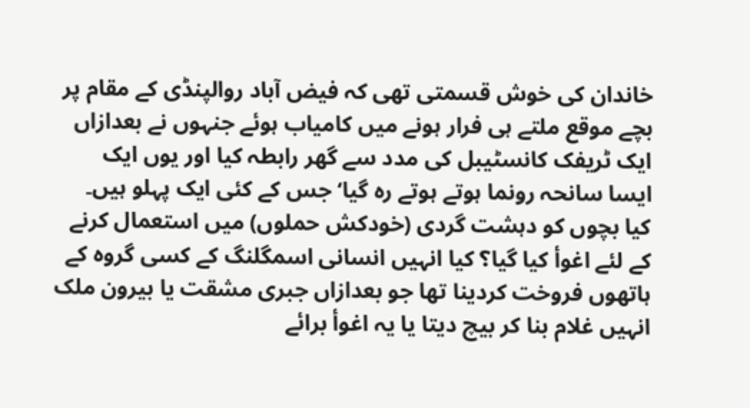خاندان کی خوش قسمتی تھی کہ فیض آباد روالپنڈی کے مقام پر بچے موقع ملتے ہی فرار ہونے میں کامیاب ہوئے جنہوں نے بعدازاں ایک ٹریفک کانسٹیبل کی مدد سے گھر رابطہ کیا اور یوں ایک ایسا سانحہ رونما ہوتے ہوتے رہ گیا‘ جس کے کئی ایک پہلو ہیں۔ کیا بچوں کو دہشت گردی (خودکش حملوں) میں استعمال کرنے کے لئے اغوأ کیا گیا؟ کیا انہیں انسانی اسمگلنگ کے کسی گروہ کے ہاتھوں فروخت کردینا تھا جو بعدازاں جبری مشقت یا بیرون ملک انہیں غلام بنا کر بیچ دیتا یا یہ اغوأ برائے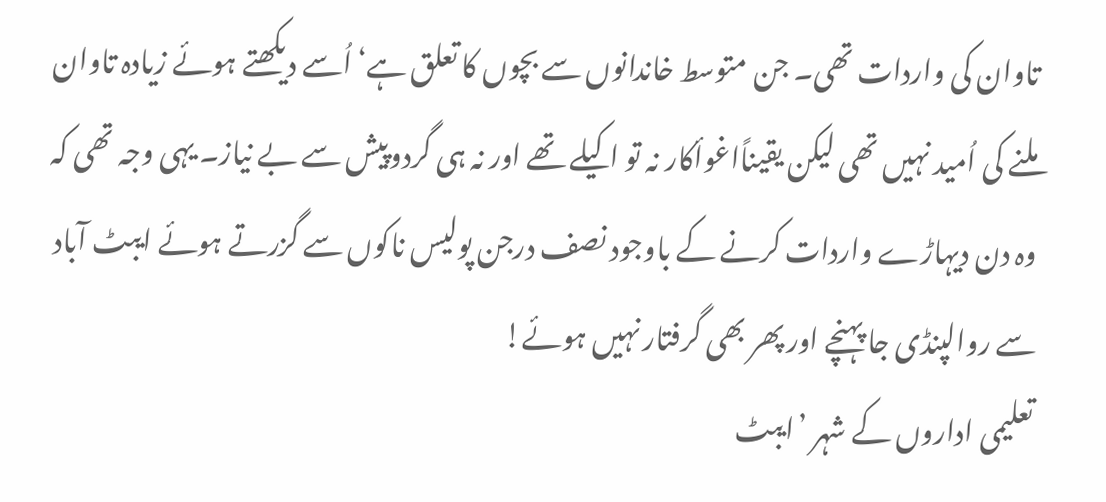تاوان کی واردات تھی۔ جن متوسط خاندانوں سے بچوں کا تعلق ہے‘ اُسے دیکھتے ہوئے زیادہ تاوان ملنے کی اُمید نہیں تھی لیکن یقیناًاغوأکار نہ تو اکیلے تھے اور نہ ہی گردوپیش سے بے نیاز۔ یہی وجہ تھی کہ وہ دن دیہاڑے واردات کرنے کے باوجود نصف درجن پولیس ناکوں سے گزرتے ہوئے ایبٹ آباد سے روالپنڈی جا پہنچے اور پھر بھی گرفتار نہیں ہوئے!
تعلیمی اداروں کے شہر ’ایبٹ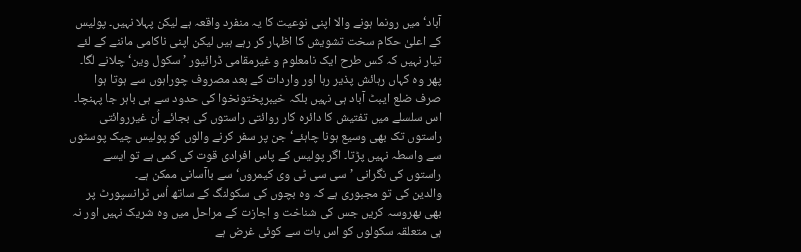آباد‘ میں رونما ہونے والا اپنی نوعیت کا یہ منفرد واقعہ ہے لیکن پہلا نہیں۔ پولیس کے اعلیٰ حکام سخت تشویش کا اظہار کر رہے ہیں لیکن اپنی ناکامی ماننے کے لئے تیار نہیں کہ کس طرح ایک نامعلوم و غیرمقامی ڈرائیور ’سکول وین‘ چلانے لگا۔ پھر وہ کہاں رہائش پذیر رہا اور واردات کے بعد مصروف چوراہوں سے ہوتا ہوا صرف ضلع ایبٹ آباد ہی نہیں بلکہ خیبرپختونخوا کی حدود سے ہی باہر جا پہنچا۔ اس سلسلے میں تفتیش کا دائرہ کار روائتی راستوں کی بجائے اُن غیرروائتی راستوں تک بھی وسیع ہونا چاہئے‘ جن پر سفر کرنے والوں کو پولیس چیک پوسٹوں سے واسطہ نہیں پڑتا۔ اگر پولیس کے پاس افرادی قوت کی کمی ہے تو ایسے راستوں کی نگرانی ’سی سی ٹی وی کیمروں‘ سے باآسانی ممکن ہے۔
والدین کی تو مجبوری ہے کہ وہ بچوں کی سکولنگ کے ساتھ اُس ٹرانسپورٹ پر بھی بھروسہ کریں جس کی شناخت و اجازت کے مراحل میں وہ شریک نہیں اور نہ ہی متعلقہ سکولوں کو اس بات سے کوئی غرض ہے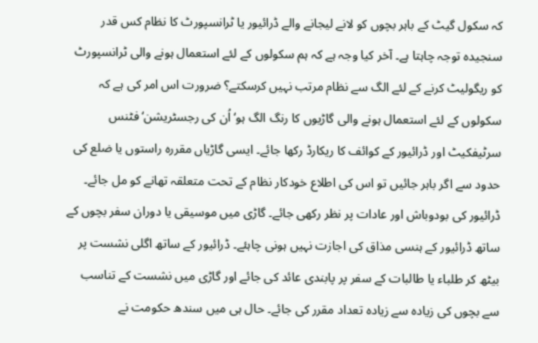کہ سکول گیٹ کے باہر بچوں کو لانے لیجانے والے ڈرائیور یا ٹرانسپورٹ کا نظام کس قدر سنجیدہ توجہ چاہتا ہے۔ آخر کیا وجہ ہے کہ ہم سکولوں کے لئے استعمال ہونے والی ٹرانسپورٹ کو ریگولیٹ کرنے کے لئے الگ سے نظام مرتب نہیں کرسکتے؟ ضرورت اس امر کی ہے کہ سکولوں کے لئے استعمال ہونے والی گاڑیوں کا رنگ الگ ہو‘ اُن کی رجسٹریشن‘ فٹنس سرٹیفکیٹ اور ڈرائیور کے کوائف کا ریکارڈ رکھا جائے۔ ایسی گاڑیاں مقررہ راستوں یا ضلع کی حدود سے اگر باہر جائیں تو اس کی اطلاع خودکار نظام کے تحت متعلقہ تھانے کو مل جائے۔ ڈرائیور کی بودوباش اور عادات پر نظر رکھی جائے۔ گاڑی میں موسیقی یا دوران سفر بچوں کے ساتھ ڈرائیور کے ہنسی مذاق کی اجازت نہیں ہونی چاہئے۔ ڈرائیور کے ساتھ اگلی نشست پر بیٹھ کر طلباء یا طالبات کے سفر پر پابندی عائد کی جائے اور گاڑی میں نشست کے تناسب سے بچوں کی زیادہ سے زیادہ تعداد مقرر کی جائے۔ حال ہی میں سندھ حکومت نے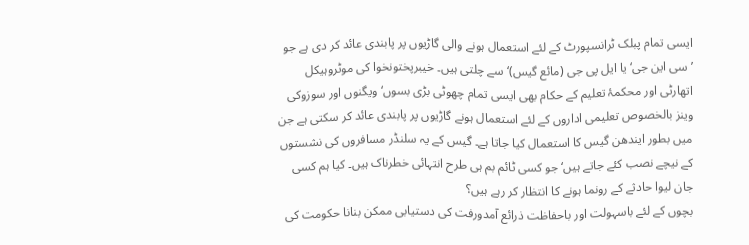ایسی تمام پبلک ٹرانسپورٹ کے لئے استعمال ہونے والی گاڑیوں پر پابندی عائد کر دی ہے جو ’سی این جی‘ یا ایل پی جی (مائع گیس)‘ سے چلتی ہیں۔ خیبرپختونخوا کی موٹروہیکل اتھارٹی اور محکمۂ تعلیم کے حکام بھی ایسی تمام چھوٹی بڑی بسوں‘ ویگنوں اور سوزوکی وینز بالخصوص تعلیمی اداروں کے لئے استعمال ہونے گاڑیوں پر پابندی عائد کر سکتی ہے جن میں بطور ایندھن گیس کا استعمال کیا جاتا ہے۔ گیس کے یہ سلنڈر مسافروں کی نشستوں کے نیچے نصب کئے جاتے ہیں‘ جو کسی ٹائم بم ہی طرح انتہائی خطرناک ہیں۔ کیا ہم کسی جان لیوا حادثے کے رونما ہونے کا انتظار کر رہے ہیں؟
بچوں کے لئے باسہولت اور باحفاظت ذرائع آمدورفت کی دستیابی ممکن بنانا حکومت کی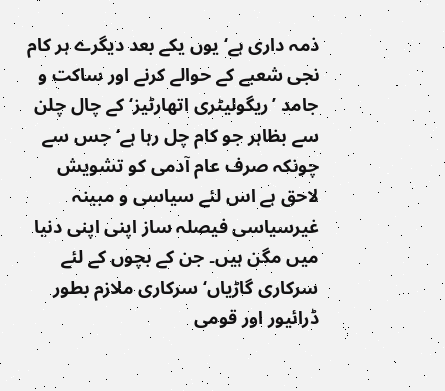ذمہ داری ہے‘ یوں یکے بعد دیگرے ہر کام نجی شعبے کے حوالے کرنے اور ساکت و جامد ’ریگولیٹری اتھارٹیز‘ کے چال چلن سے بظاہر جو کام چل رہا ہے‘ جس سے چونکہ صرف عام آدمی کو تشویش لاحق ہے اس لئے سیاسی و مبینہ غیرسیاسی فیصلہ ساز اپنی اپنی دنیا میں مگن ہیں۔ جن کے بچوں کے لئے سرکاری گاڑیاں‘ سرکاری ملازم بطور ڈرائیور اور قومی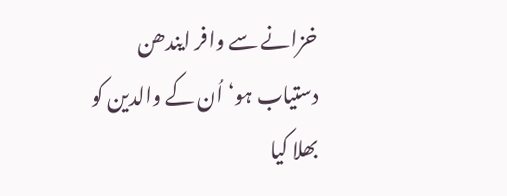خزانے سے وافر ایندھن دستیاب ہو‘ اُن کے والدین کو بھلا کیا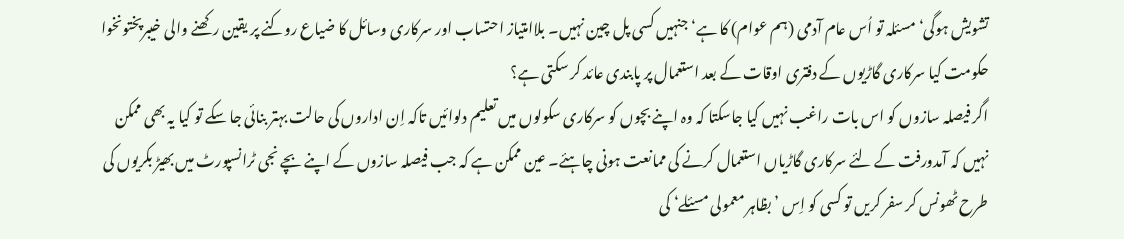تشویش ہوگی‘ مسئلہ تو اُس عام آدمی (ہم عوام) کا ہے‘ جنہیں کسی پل چین نہیں۔ بلاامتیاز احتساب اور سرکاری وسائل کا ضیاع روکنے پر یقین رکھنے والی خیبرپختونخوا حکومت کیا سرکاری گاڑیوں کے دفتری اوقات کے بعد استعمال پر پابندی عائد کر سکتی ہے؟
اگر فیصلہ سازوں کو اس بات راغب نہیں کیا جاسکتا کہ وہ اپنے بچوں کو سرکاری سکولوں میں تعلیم دلوائیں تاکہ اِن اداروں کی حالت بہتر بنائی جا سکے تو کیا یہ بھی ممکن نہیں کہ آمدورفت کے لئے سرکاری گاڑیاں استعمال کرنے کی ممانعت ہونی چاہئے۔ عین ممکن ہے کہ جب فیصلہ سازوں کے اپنے بچے نجی ٹرانسپورٹ میں بھیڑ بکریوں کی طرح ٹھونس کر سفر کریں تو کسی کو اِس ’بظاہر معمولی مسئلے‘ کی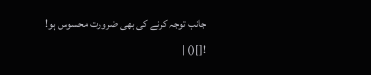جانب توجہ کرنے کی بھی ضرورت محسوس ہو!
![]() |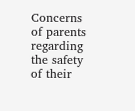Concerns of parents regarding the safety of their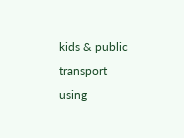kids & public transport using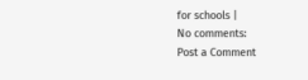for schools |
No comments:
Post a Comment